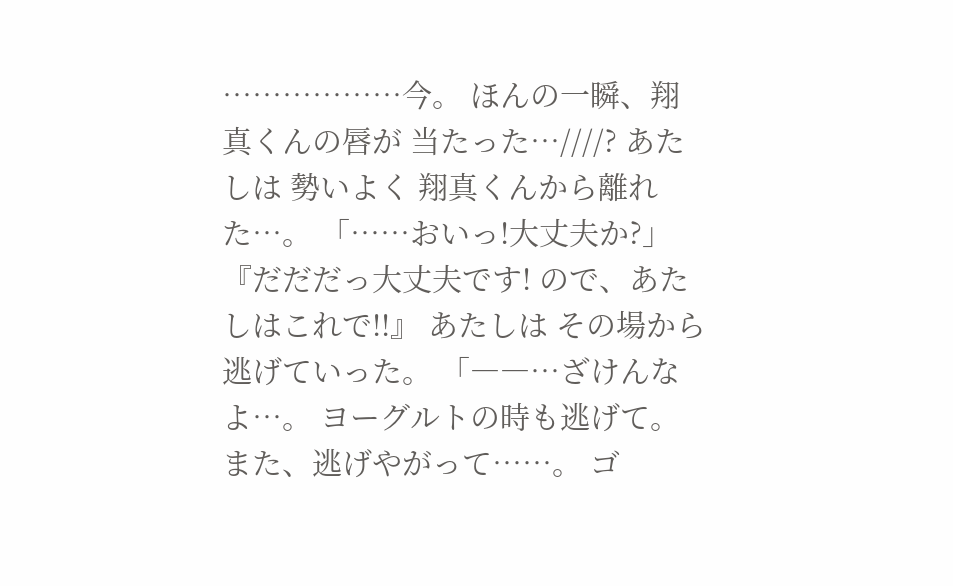………………今。 ほんの一瞬、翔真くんの唇が 当たった…////? あたしは 勢いよく 翔真くんから離れた…。 「……おいっ!大丈夫か?」 『だだだっ大丈夫です! ので、あたしはこれで!!』 あたしは その場から逃げていった。 「――…ざけんなよ…。 ヨーグルトの時も逃げて。 また、逃げやがって……。 ゴ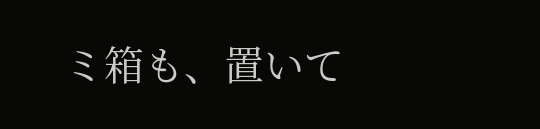ミ箱も、置いて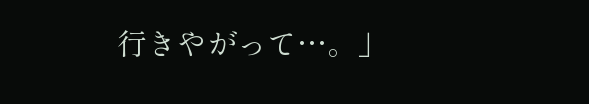行きやがって…。」